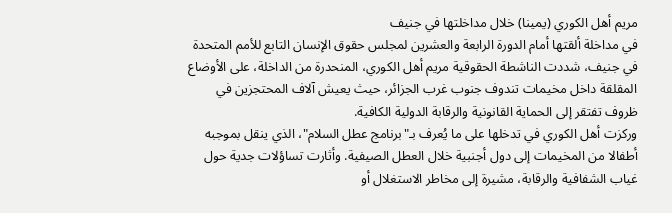مريم أهل الكوري (يمينا) خلال مداخلتها في جنيف
في مداخلة ألقتها أمام الدورة الرابعة والعشرين لمجلس حقوق الإنسان التابع للأمم المتحدة في جنيف، شددت الناشطة الحقوقية مريم أهل الكوري، المنحدرة من الداخلة، على الأوضاع المقلقة داخل مخيمات تندوف جنوب غرب الجزائر، حيث يعيش آلاف المحتجزين في ظروف تفتقر إلى الحماية القانونية والرقابة الدولية الكافية.
وركزت أهل الكوري في تدخلها على ما يُعرف بـ"برنامج عطل السلام"، الذي ينقل بموجبه أطفالا من المخيمات إلى دول أجنبية خلال العطل الصيفية. وأثارت تساؤلات جدية حول غياب الشفافية والرقابة، مشيرة إلى مخاطر الاستغلال أو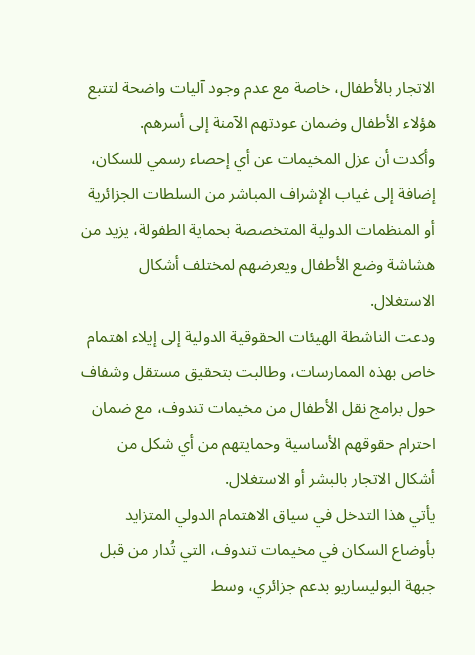الاتجار بالأطفال، خاصة مع عدم وجود آليات واضحة لتتبع هؤلاء الأطفال وضمان عودتهم الآمنة إلى أسرهم.
وأكدت أن عزل المخيمات عن أي إحصاء رسمي للسكان، إضافة إلى غياب الإشراف المباشر من السلطات الجزائرية أو المنظمات الدولية المتخصصة بحماية الطفولة، يزيد من هشاشة وضع الأطفال ويعرضهم لمختلف أشكال الاستغلال.
ودعت الناشطة الهيئات الحقوقية الدولية إلى إيلاء اهتمام خاص بهذه الممارسات، وطالبت بتحقيق مستقل وشفاف حول برامج نقل الأطفال من مخيمات تندوف، مع ضمان احترام حقوقهم الأساسية وحمايتهم من أي شكل من أشكال الاتجار بالبشر أو الاستغلال.
يأتي هذا التدخل في سياق الاهتمام الدولي المتزايد بأوضاع السكان في مخيمات تندوف، التي تُدار من قبل جبهة البوليساريو بدعم جزائري، وسط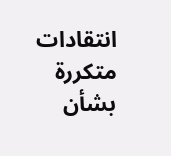انتقادات متكررة بشأن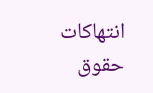انتهاكات حقوق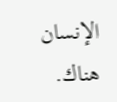الإنسان هناك.